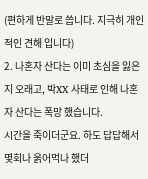(편하게 반말로 씁니다. 지극히 개인적인 견해 입니다)
2. 나혼자 산다는 이미 초심을 잃은지 오래고, 박XX 사태로 인해 나혼자 산다는 폭망 했습니다.
시간을 죽이더군요. 하도 답답해서 몇회나 욹어먹나 했더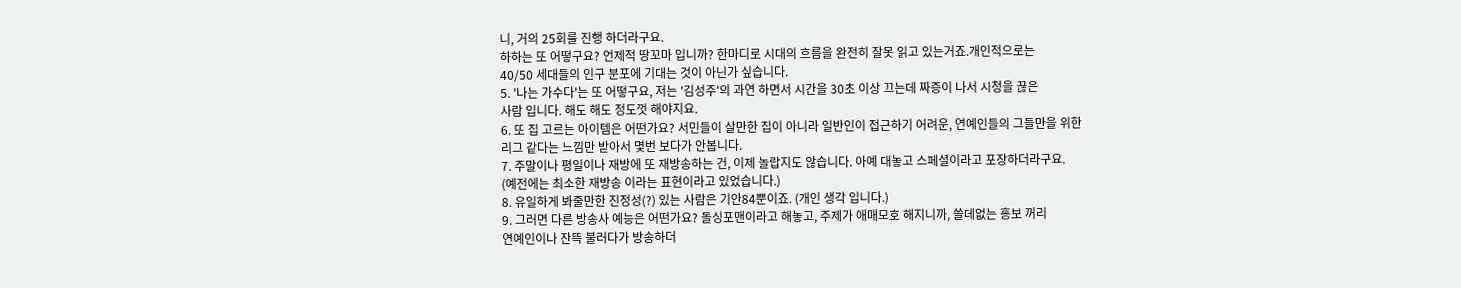니, 거의 25회를 진행 하더라구요.
하하는 또 어떻구요? 언제적 땅꼬마 입니까? 한마디로 시대의 흐름을 완전히 잘못 읽고 있는거죠.개인적으로는
40/50 세대들의 인구 분포에 기대는 것이 아닌가 싶습니다.
5. '나는 가수다'는 또 어떻구요, 저는 '김성주'의 과연 하면서 시간을 30초 이상 끄는데 짜증이 나서 시청을 끊은
사람 입니다. 해도 해도 정도껏 해야지요.
6. 또 집 고르는 아이템은 어떤가요? 서민들이 살만한 집이 아니라 일반인이 접근하기 어려운, 연예인들의 그들만을 위한
리그 같다는 느낌만 받아서 몇번 보다가 안봅니다.
7. 주말이나 평일이나 재방에 또 재방송하는 건, 이제 놀랍지도 않습니다. 아예 대놓고 스페셜이라고 포장하더라구요.
(예전에는 최소한 재방송 이라는 표현이라고 있었습니다.)
8. 유일하게 봐줄만한 진정성(?) 있는 사람은 기안84뿐이죠. (개인 생각 입니다.)
9. 그러면 다른 방송사 예능은 어떤가요? 돌싱포맨이라고 해놓고, 주제가 애매모호 해지니까, 쓸데없는 홍보 꺼리
연예인이나 잔뜩 불러다가 방송하더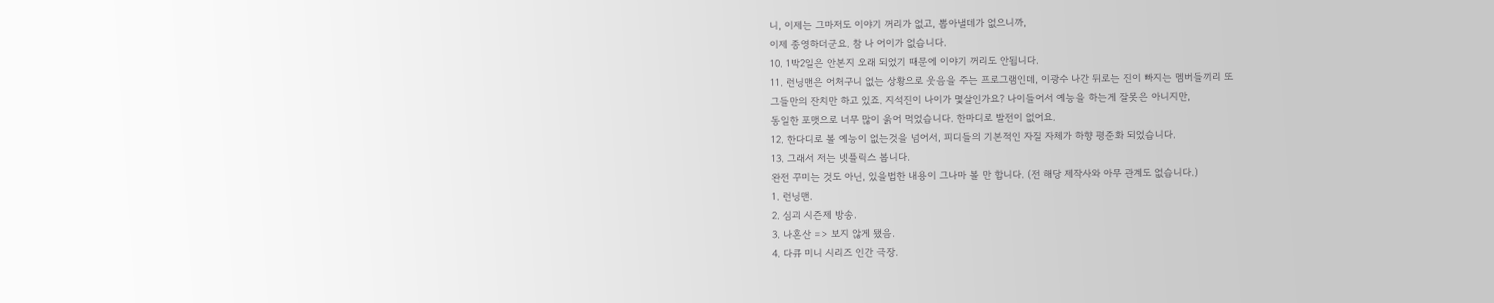니, 이제는 그마저도 이야기 꺼리가 없고, 뽑아낼데가 없으니까,
이제 종영하더군요. 참 나 어이가 없습니다.
10. 1박2일은 안본지 오래 되었기 때문에 이야기 꺼리도 안됩니다.
11. 런닝맨은 어처구니 없는 상황으로 웃음을 주는 프로그램인데, 이광수 나간 뒤로는 진이 빠지는 멤버들끼리 또
그들만의 잔치만 하고 있죠. 지석진이 나이가 몇살인가요? 나이들어서 예능을 하는게 잘못은 아니지만,
동일한 포맷으로 너무 많이 욹어 먹었습니다. 한마디로 발전이 없어요.
12. 한다디로 볼 예능이 없는것을 넘어서, 피디들의 기본적인 자질 자체가 하향 평준화 되었습니다.
13. 그래서 저는 넷플릭스 봅니다.
완전 꾸미는 것도 아닌, 있을법한 내용이 그나마 볼 만 합니다. (전 해당 제작사와 아무 관계도 없습니다.)
1. 런닝맨.
2. 심괴 시즌제 방송.
3. 나혼산 => 보지 않게 됐음.
4. 다큐 미니 시리즈 인간 극장.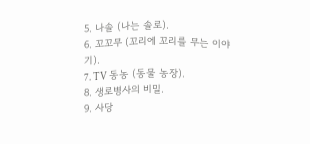5. 나솔 (나는 솔로).
6. 꼬꼬무 (꼬리에 꼬리를 무는 이야기).
7. TV 동농 (동물 농장).
8. 생로병사의 비밀.
9. 사당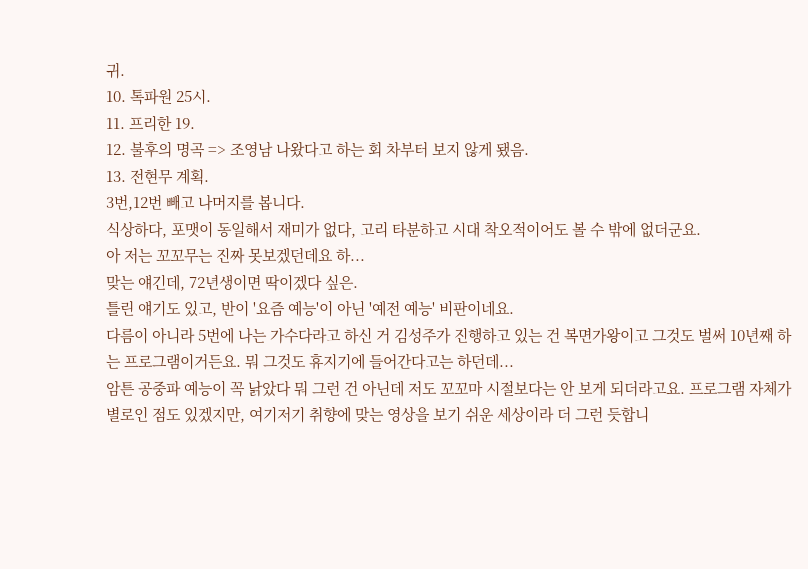귀.
10. 톡파원 25시.
11. 프리한 19.
12. 불후의 명곡 => 조영남 나왔다고 하는 회 차부터 보지 않게 됐음.
13. 전현무 계획.
3번,12번 빼고 나머지를 봅니다.
식상하다, 포맷이 동일해서 재미가 없다, 고리 타분하고 시대 착오적이어도 볼 수 밖에 없더군요.
아 저는 꼬꼬무는 진짜 못보겠던데요 하...
맞는 얘긴데, 72년생이면 딱이겠다 싶은.
틀린 얘기도 있고, 반이 '요즘 예능'이 아닌 '예전 예능' 비판이네요.
다름이 아니라 5번에 나는 가수다라고 하신 거 김성주가 진행하고 있는 건 복면가왕이고 그것도 벌써 10년째 하는 프로그램이거든요. 뭐 그것도 휴지기에 들어간다고는 하던데...
암튼 공중파 예능이 꼭 낡았다 뭐 그런 건 아닌데 저도 꼬꼬마 시절보다는 안 보게 되더라고요. 프로그램 자체가 별로인 점도 있겠지만, 여기저기 취향에 맞는 영상을 보기 쉬운 세상이라 더 그런 듯합니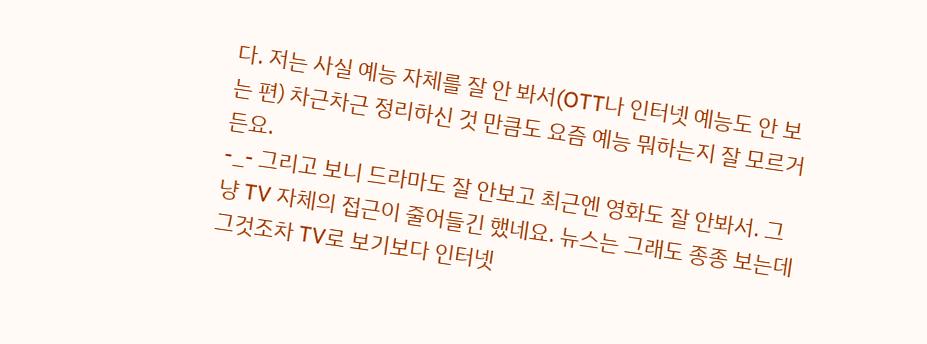다. 저는 사실 예능 자체를 잘 안 봐서(OTT나 인터넷 예능도 안 보는 편) 차근차근 정리하신 것 만큼도 요즘 예능 뭐하는지 잘 모르거든요.
-_- 그리고 보니 드라마도 잘 안보고 최근엔 영화도 잘 안봐서. 그냥 TV 자체의 접근이 줄어들긴 했네요. 뉴스는 그래도 종종 보는데 그것조차 TV로 보기보다 인터넷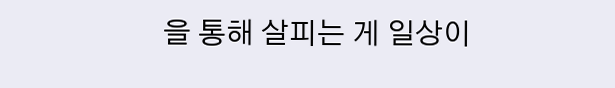을 통해 살피는 게 일상이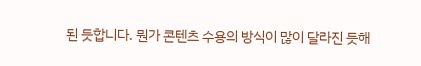된 듯합니다. 뭔가 콘텐츠 수용의 방식이 많이 달라진 듯해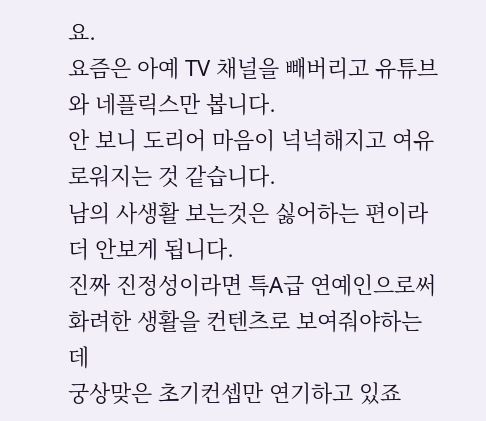요.
요즘은 아예 TV 채널을 빼버리고 유튜브와 네플릭스만 봅니다.
안 보니 도리어 마음이 넉넉해지고 여유로워지는 것 같습니다.
남의 사생활 보는것은 싫어하는 편이라 더 안보게 됩니다.
진짜 진정성이라면 특A급 연예인으로써
화려한 생활을 컨텐츠로 보여줘야하는데
궁상맞은 초기컨셉만 연기하고 있죠